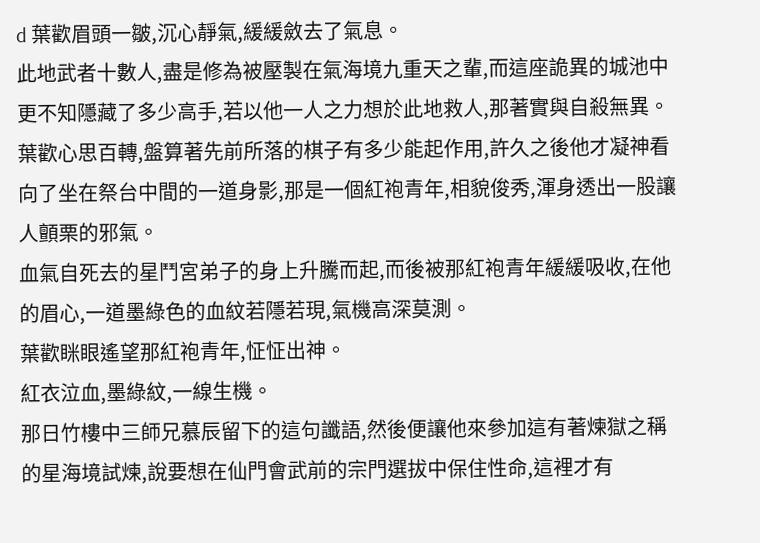d 葉歡眉頭一皺,沉心靜氣,緩緩斂去了氣息。
此地武者十數人,盡是修為被壓製在氣海境九重天之輩,而這座詭異的城池中更不知隱藏了多少高手,若以他一人之力想於此地救人,那著實與自殺無異。
葉歡心思百轉,盤算著先前所落的棋子有多少能起作用,許久之後他才凝神看向了坐在祭台中間的一道身影,那是一個紅袍青年,相貌俊秀,渾身透出一股讓人顫栗的邪氣。
血氣自死去的星鬥宮弟子的身上升騰而起,而後被那紅袍青年緩緩吸收,在他的眉心,一道墨綠色的血紋若隱若現,氣機高深莫測。
葉歡眯眼遙望那紅袍青年,怔怔出神。
紅衣泣血,墨綠紋,一線生機。
那日竹樓中三師兄慕辰留下的這句讖語,然後便讓他來參加這有著煉獄之稱的星海境試煉,說要想在仙門會武前的宗門選拔中保住性命,這裡才有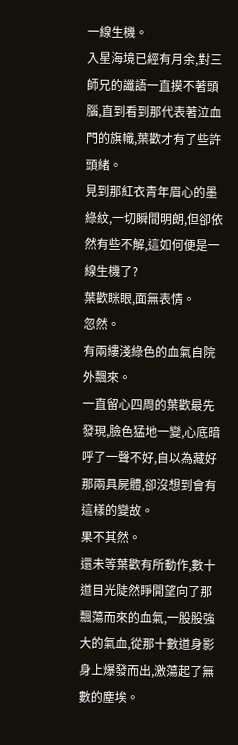一線生機。
入星海境已經有月余,對三師兄的讖語一直摸不著頭腦,直到看到那代表著泣血門的旗幟,葉歡才有了些許頭緒。
見到那紅衣青年眉心的墨綠紋,一切瞬間明朗,但卻依然有些不解,這如何便是一線生機了?
葉歡眯眼,面無表情。
忽然。
有兩縷淺綠色的血氣自院外飄來。
一直留心四周的葉歡最先發現,臉色猛地一變,心底暗呼了一聲不好,自以為藏好那兩具屍體,卻沒想到會有這樣的變故。
果不其然。
還未等葉歡有所動作,數十道目光陡然睜開望向了那飄蕩而來的血氣,一股股強大的氣血,從那十數道身影身上爆發而出,激蕩起了無數的塵埃。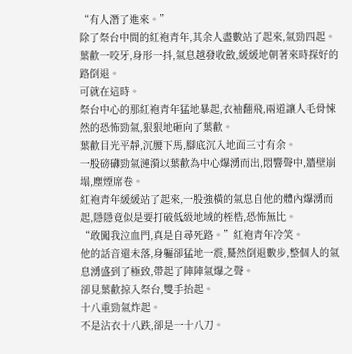“有人潛了進來。”
除了祭台中間的紅袍青年,其余人盡數站了起來,氣勁四起。
葉歡一咬牙,身形一抖,氣息越發收斂,緩緩地朝著來時探好的路倒退。
可就在這時。
祭台中心的那紅袍青年猛地暴起,衣袖翻飛,兩道讓人毛骨悚然的恐怖勁氣,狠狠地砸向了葉歡。
葉歡目光平靜,沉腰下馬,腳底沉入地面三寸有余。
一股磅礴勁氣漣漪以葉歡為中心爆湧而出,悶響聲中,牆壁崩塌,塵煙席卷。
紅袍青年緩緩站了起來,一股強橫的氣息自他的體內爆湧而起,隱隱竟似是要打破低級地域的桎梏,恐怖無比。
“敢闖我泣血門,真是自尋死路。”紅袍青年冷笑。
他的話音還未落,身軀卻猛地一震,驀然倒退數步,整個人的氣息湧盛到了極致,帶起了陣陣氣爆之聲。
卻見葉歡掠入祭台,雙手抬起。
十八重勁氣炸起。
不是沾衣十八跌,卻是一十八刀。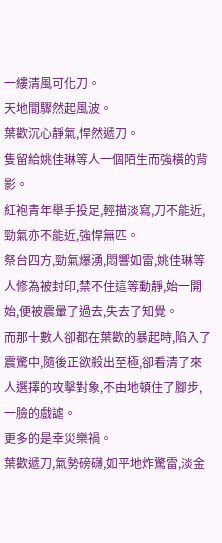一縷清風可化刀。
天地間驟然起風波。
葉歡沉心靜氣,悍然遞刀。
隻留給姚佳琳等人一個陌生而強橫的背影。
紅袍青年舉手投足,輕描淡寫,刀不能近,勁氣亦不能近,強悍無匹。
祭台四方,勁氣爆湧,悶響如雷,姚佳琳等人修為被封印,禁不住這等動靜,始一開始,便被震暈了過去,失去了知覺。
而那十數人卻都在葉歡的暴起時,陷入了震驚中,隨後正欲殺出至極,卻看清了來人選擇的攻擊對象,不由地頓住了腳步,一臉的戲謔。
更多的是幸災樂禍。
葉歡遞刀,氣勢磅礴,如平地炸驚雷,淡金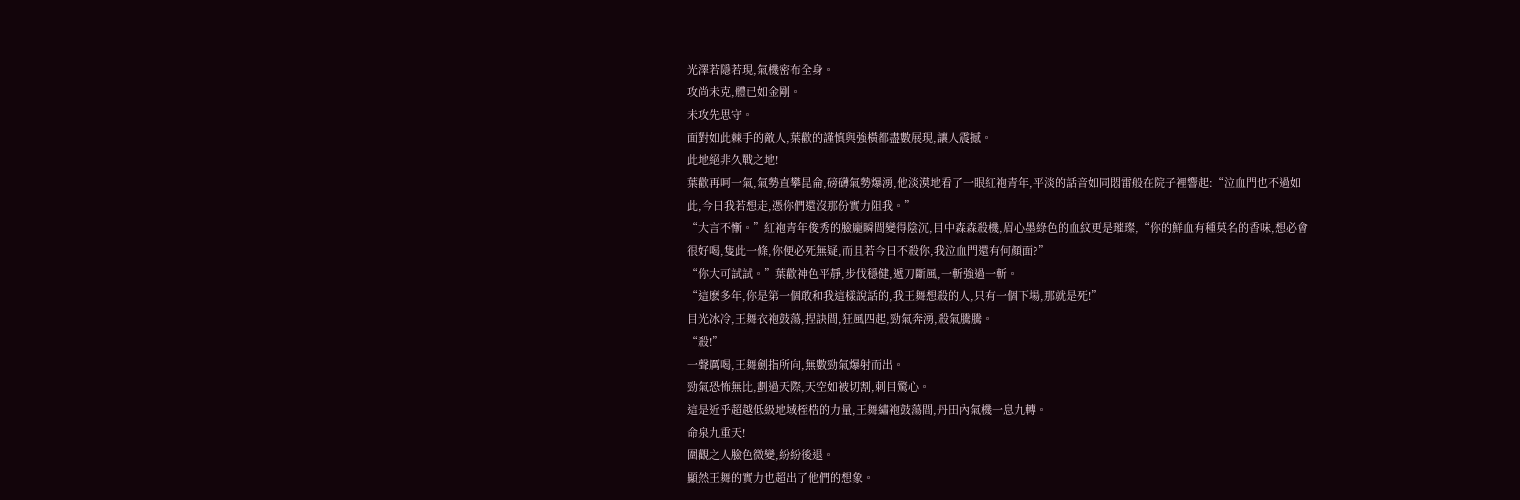光澤若隱若現,氣機密布全身。
攻尚未克,體已如金剛。
未攻先思守。
面對如此棘手的敵人,葉歡的謹慎與強橫都盡數展現,讓人震撼。
此地絕非久戰之地!
葉歡再呵一氣,氣勢直攀昆侖,磅礴氣勢爆湧,他淡漠地看了一眼紅袍青年,平淡的話音如同悶雷般在院子裡響起:“泣血門也不過如此,今日我若想走,憑你們還沒那份實力阻我。”
“大言不慚。”紅袍青年俊秀的臉龐瞬間變得陰沉,目中森森殺機,眉心墨綠色的血紋更是璀璨,“你的鮮血有種莫名的香味,想必會很好喝,隻此一條,你便必死無疑,而且若今日不殺你,我泣血門還有何顏面?”
“你大可試試。”葉歡神色平靜,步伐穩健,遞刀斷風,一斬強過一斬。
“這麽多年,你是第一個敢和我這樣說話的,我王舞想殺的人,只有一個下場,那就是死!”
目光冰冷,王舞衣袍鼓蕩,捏訣間,狂風四起,勁氣奔湧,殺氣騰騰。
“殺!”
一聲厲喝,王舞劍指所向,無數勁氣爆射而出。
勁氣恐怖無比,劃過天際,天空如被切割,刺目驚心。
這是近乎超越低級地域桎梏的力量,王舞繡袍鼓蕩間,丹田內氣機一息九轉。
命泉九重天!
圍觀之人臉色微變,紛紛後退。
顯然王舞的實力也超出了他們的想象。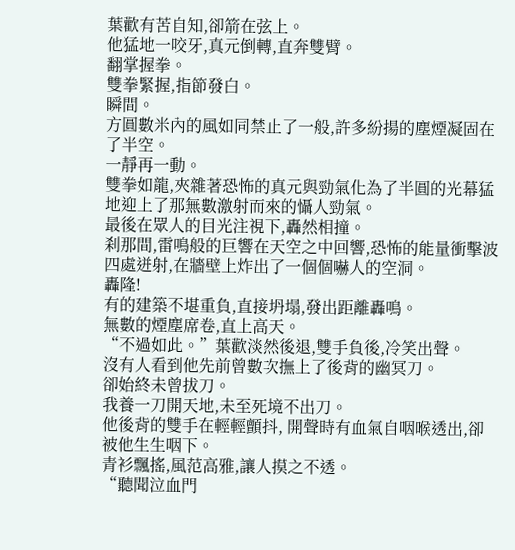葉歡有苦自知,卻箭在弦上。
他猛地一咬牙,真元倒轉,直奔雙臂。
翻掌握拳。
雙拳緊握,指節發白。
瞬間。
方圓數米內的風如同禁止了一般,許多紛揚的塵煙凝固在了半空。
一靜再一動。
雙拳如龍,夾雜著恐怖的真元與勁氣化為了半圓的光幕猛地迎上了那無數激射而來的懾人勁氣。
最後在眾人的目光注視下,轟然相撞。
刹那間,雷鳴般的巨響在天空之中回響,恐怖的能量衝擊波四處迸射,在牆壁上炸出了一個個嚇人的空洞。
轟隆!
有的建築不堪重負,直接坍塌,發出距離轟鳴。
無數的煙塵席卷,直上高天。
“不過如此。”葉歡淡然後退,雙手負後,冷笑出聲。
沒有人看到他先前曾數次撫上了後背的幽冥刀。
卻始終未曾拔刀。
我養一刀開天地,未至死境不出刀。
他後背的雙手在輕輕顫抖, 開聲時有血氣自咽喉透出,卻被他生生咽下。
青衫飄搖,風范高雅,讓人摸之不透。
“聽聞泣血門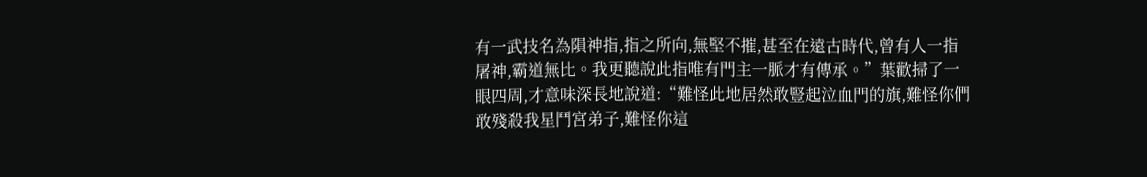有一武技名為隕神指,指之所向,無堅不摧,甚至在遠古時代,曾有人一指屠神,霸道無比。我更聽說此指唯有門主一脈才有傳承。”葉歡掃了一眼四周,才意味深長地說道:“難怪此地居然敢豎起泣血門的旗,難怪你們敢殘殺我星鬥宮弟子,難怪你這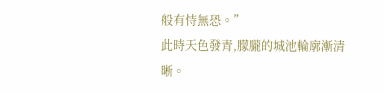般有恃無恐。”
此時天色發青,朦朧的城池輪廓漸清晰。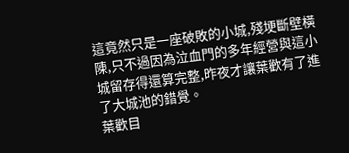這竟然只是一座破敗的小城,殘埂斷壁橫陳,只不過因為泣血門的多年經營與這小城留存得還算完整,昨夜才讓葉歡有了進了大城池的錯覺。
葉歡目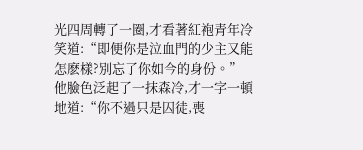光四周轉了一圈,才看著紅袍青年冷笑道:“即便你是泣血門的少主又能怎麽樣?別忘了你如今的身份。”
他臉色泛起了一抹森冷,才一字一頓地道:“你不過只是囚徒,喪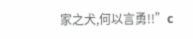家之犬,何以言勇!!”c